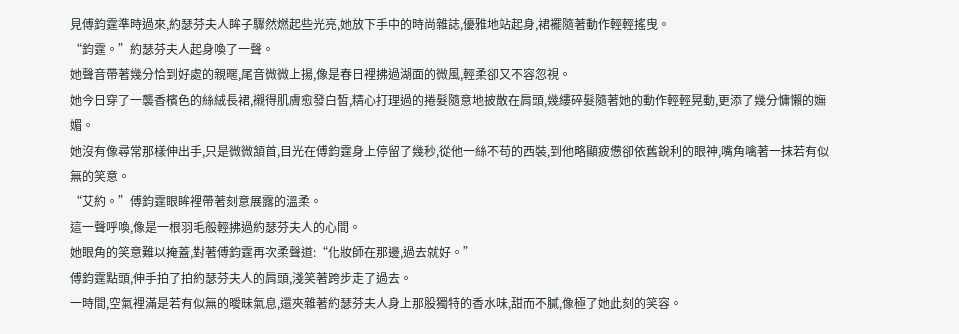見傅鈞霆準時過來,約瑟芬夫人眸子驟然燃起些光亮,她放下手中的時尚雜誌,優雅地站起身,裙襬隨著動作輕輕搖曳。
“鈞霆。”約瑟芬夫人起身喚了一聲。
她聲音帶著幾分恰到好處的親暱,尾音微微上揚,像是春日裡拂過湖面的微風,輕柔卻又不容忽視。
她今日穿了一襲香檳色的絲絨長裙,襯得肌膚愈發白皙,精心打理過的捲髮隨意地披散在肩頭,幾縷碎髮隨著她的動作輕輕晃動,更添了幾分慵懶的嫵媚。
她沒有像尋常那樣伸出手,只是微微頷首,目光在傅鈞霆身上停留了幾秒,從他一絲不苟的西裝,到他略顯疲憊卻依舊銳利的眼神,嘴角噙著一抹若有似無的笑意。
“艾約。”傅鈞霆眼眸裡帶著刻意展露的溫柔。
這一聲呼喚,像是一根羽毛般輕拂過約瑟芬夫人的心間。
她眼角的笑意難以掩蓋,對著傅鈞霆再次柔聲道:“化妝師在那邊,過去就好。”
傅鈞霆點頭,伸手拍了拍約瑟芬夫人的肩頭,淺笑著跨步走了過去。
一時間,空氣裡滿是若有似無的曖昧氣息,還夾雜著約瑟芬夫人身上那股獨特的香水味,甜而不膩,像極了她此刻的笑容。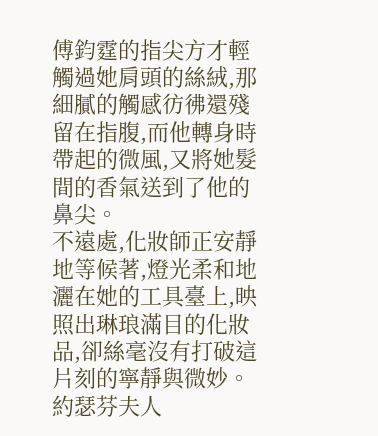傅鈞霆的指尖方才輕觸過她肩頭的絲絨,那細膩的觸感彷彿還殘留在指腹,而他轉身時帶起的微風,又將她髮間的香氣送到了他的鼻尖。
不遠處,化妝師正安靜地等候著,燈光柔和地灑在她的工具臺上,映照出琳琅滿目的化妝品,卻絲毫沒有打破這片刻的寧靜與微妙。
約瑟芬夫人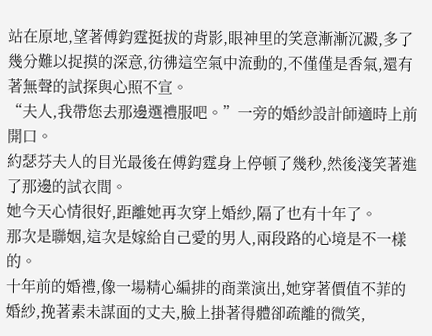站在原地,望著傅鈞霆挺拔的背影,眼神里的笑意漸漸沉澱,多了幾分難以捉摸的深意,彷彿這空氣中流動的,不僅僅是香氣,還有著無聲的試探與心照不宣。
“夫人,我帶您去那邊選禮服吧。”一旁的婚紗設計師適時上前開口。
約瑟芬夫人的目光最後在傅鈞霆身上停頓了幾秒,然後淺笑著進了那邊的試衣間。
她今天心情很好,距離她再次穿上婚紗,隔了也有十年了。
那次是聯姻,這次是嫁給自己愛的男人,兩段路的心境是不一樣的。
十年前的婚禮,像一場精心編排的商業演出,她穿著價值不菲的婚紗,挽著素未謀面的丈夫,臉上掛著得體卻疏離的微笑,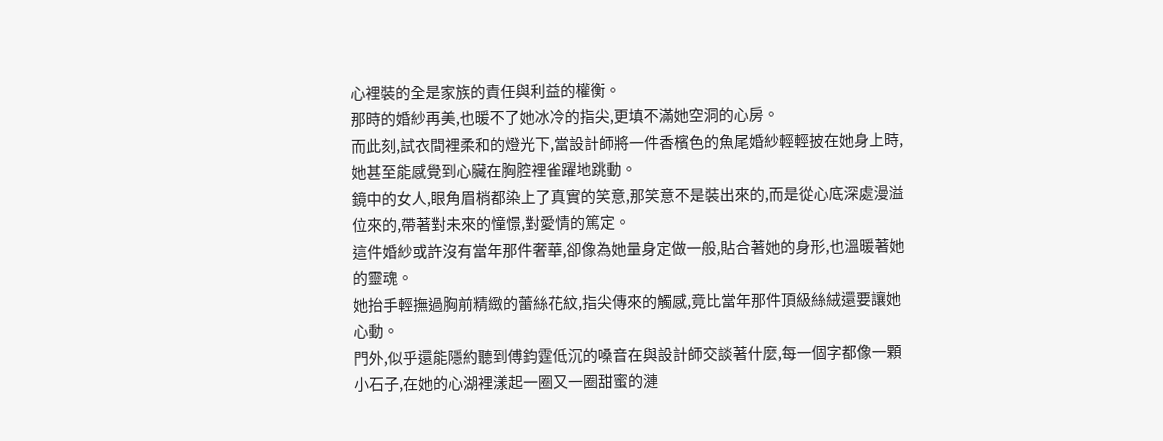心裡裝的全是家族的責任與利益的權衡。
那時的婚紗再美,也暖不了她冰冷的指尖,更填不滿她空洞的心房。
而此刻,試衣間裡柔和的燈光下,當設計師將一件香檳色的魚尾婚紗輕輕披在她身上時,她甚至能感覺到心臟在胸腔裡雀躍地跳動。
鏡中的女人,眼角眉梢都染上了真實的笑意,那笑意不是裝出來的,而是從心底深處漫溢位來的,帶著對未來的憧憬,對愛情的篤定。
這件婚紗或許沒有當年那件奢華,卻像為她量身定做一般,貼合著她的身形,也溫暖著她的靈魂。
她抬手輕撫過胸前精緻的蕾絲花紋,指尖傳來的觸感,竟比當年那件頂級絲絨還要讓她心動。
門外,似乎還能隱約聽到傅鈞霆低沉的嗓音在與設計師交談著什麼,每一個字都像一顆小石子,在她的心湖裡漾起一圈又一圈甜蜜的漣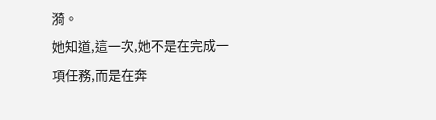漪。
她知道,這一次,她不是在完成一項任務,而是在奔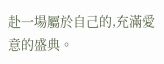赴一場屬於自己的,充滿愛意的盛典。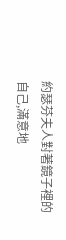約瑟芬夫人對著鏡子裡的自己,滿意地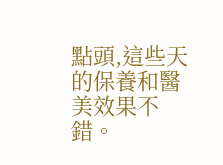點頭,這些天的保養和醫美效果不錯。